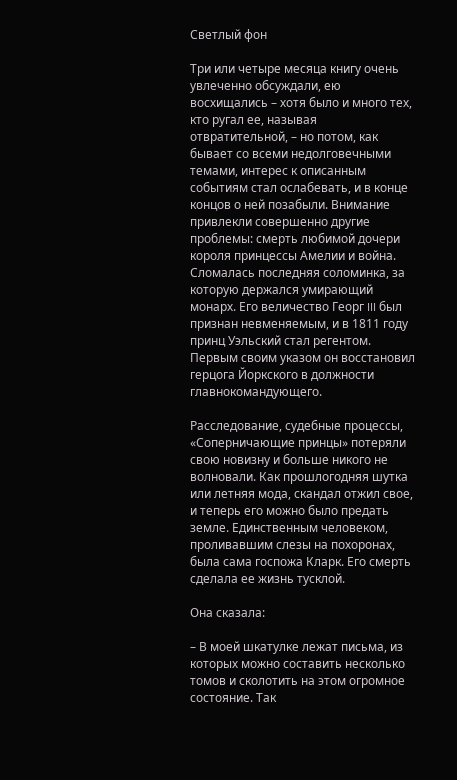Светлый фон

Три или четыре месяца книгу очень увлеченно обсуждали, ею восхищались – хотя было и много тех, кто ругал ее, называя отвратительной, – но потом, как бывает со всеми недолговечными темами, интерес к описанным событиям стал ослабевать, и в конце концов о ней позабыли. Внимание привлекли совершенно другие проблемы: смерть любимой дочери короля принцессы Амелии и война. Сломалась последняя соломинка, за которую держался умирающий монарх. Его величество Георг III был признан невменяемым, и в 1811 году принц Уэльский стал регентом. Первым своим указом он восстановил герцога Йоркского в должности главнокомандующего.

Расследование, судебные процессы, «Соперничающие принцы» потеряли свою новизну и больше никого не волновали. Как прошлогодняя шутка или летняя мода, скандал отжил свое, и теперь его можно было предать земле. Единственным человеком, проливавшим слезы на похоронах, была сама госпожа Кларк. Его смерть сделала ее жизнь тусклой.

Она сказала:

– В моей шкатулке лежат письма, из которых можно составить несколько томов и сколотить на этом огромное состояние. Так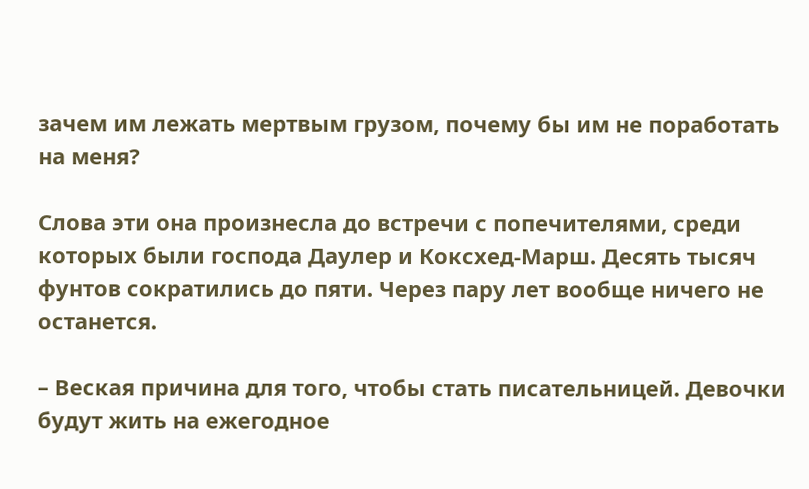зачем им лежать мертвым грузом, почему бы им не поработать на меня?

Слова эти она произнесла до встречи с попечителями, среди которых были господа Даулер и Коксхед-Марш. Десять тысяч фунтов сократились до пяти. Через пару лет вообще ничего не останется.

– Веская причина для того, чтобы стать писательницей. Девочки будут жить на ежегодное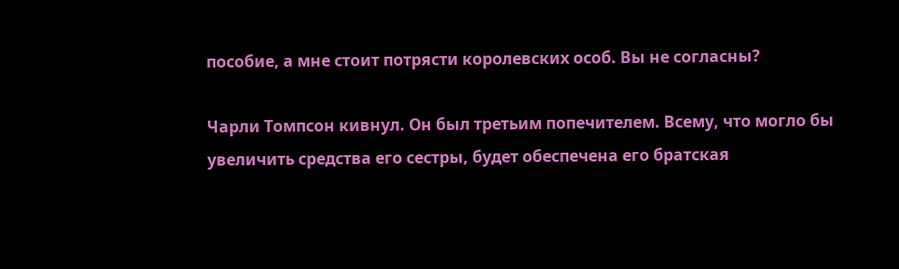пособие, а мне стоит потрясти королевских особ. Вы не согласны?

Чарли Томпсон кивнул. Он был третьим попечителем. Всему, что могло бы увеличить средства его сестры, будет обеспечена его братская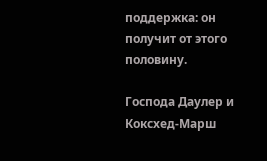поддержка: он получит от этого половину.

Господа Даулер и Коксхед-Марш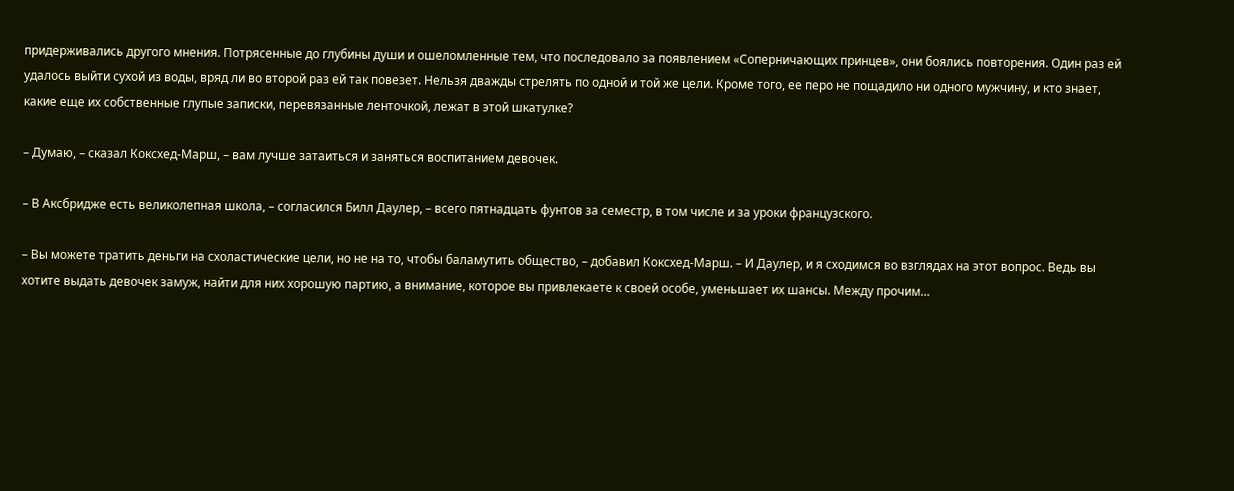придерживались другого мнения. Потрясенные до глубины души и ошеломленные тем, что последовало за появлением «Соперничающих принцев», они боялись повторения. Один раз ей удалось выйти сухой из воды, вряд ли во второй раз ей так повезет. Нельзя дважды стрелять по одной и той же цели. Кроме того, ее перо не пощадило ни одного мужчину, и кто знает, какие еще их собственные глупые записки, перевязанные ленточкой, лежат в этой шкатулке?

– Думаю, – сказал Коксхед-Марш, – вам лучше затаиться и заняться воспитанием девочек.

– В Аксбридже есть великолепная школа, – согласился Билл Даулер, – всего пятнадцать фунтов за семестр, в том числе и за уроки французского.

– Вы можете тратить деньги на схоластические цели, но не на то, чтобы баламутить общество, – добавил Коксхед-Марш. – И Даулер, и я сходимся во взглядах на этот вопрос. Ведь вы хотите выдать девочек замуж, найти для них хорошую партию, а внимание, которое вы привлекаете к своей особе, уменьшает их шансы. Между прочим…